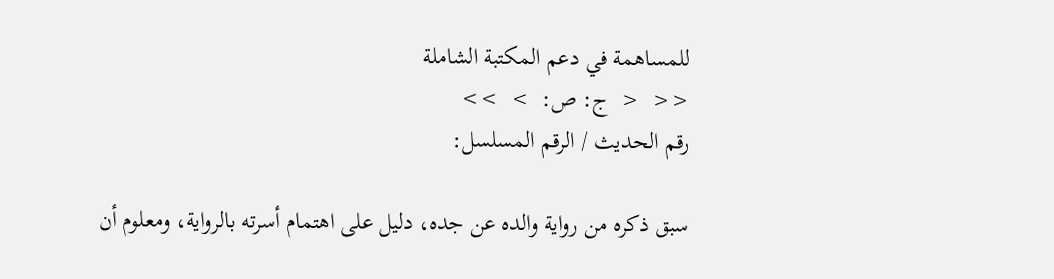للمساهمة في دعم المكتبة الشاملة
<<  <  ج: ص:  >  >>
رقم الحديث / الرقم المسلسل:

سبق ذكره من رواية والده عن جده، دليل على اهتمام أسرته بالرواية، ومعلوم أن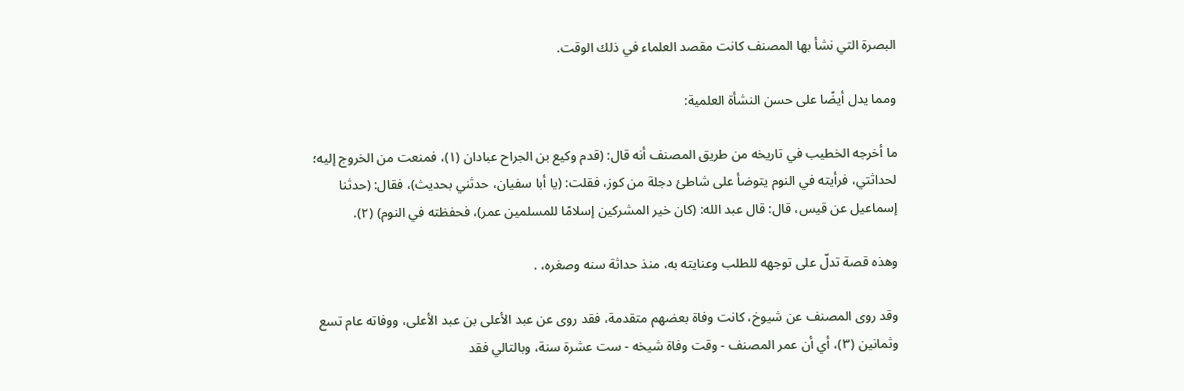البصرة التي نشأ بها المصنف كانت مقصد العلماء في ذلك الوقت.

ومما يدل أيضًا على حسن النشأة العلمية:

ما أخرجه الخطيب في تاريخه من طريق المصنف أنه قال: (قدم وكيع بن الجراح عبادان (١)، فمنعت من الخروج إليه؛ لحداثتي، فرأيته في النوم يتوضأ على شاطئ دجلة من كوز، فقلت: (يا أبا سفيان، حدثني بحديث)، فقال: (حدثنا إسماعيل عن قيس، قال: قال عبد الله: (كان خير المشركين إسلامًا للمسلمين عمر)، فحفظته في النوم) (٢).

وهذه قصة تدلّ على توجهه للطلب وعنايته به، منذ حداثة سنه وصغره، .

وقد روى المصنف عن شيوخ، كانت وفاة بعضهم متقدمة، فقد روى عن عبد الأعلى بن عبد الأعلى، ووفاته عام تسع وثمانين (٣)، أي أن عمر المصنف - وقت وفاة شيخه - ست عشرة سنة، وبالتالي فقد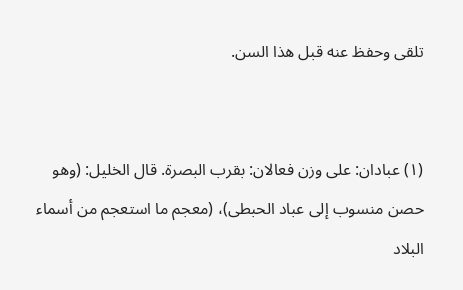تلقى وحفظ عنه قبل هذا السن.


(١) عبادان: على وزن فعالان: بقرب البصرة. قال الخليل: (وهو حصن منسوب إلى عباد الحبطى)، (معجم ما استعجم من أسماء البلاد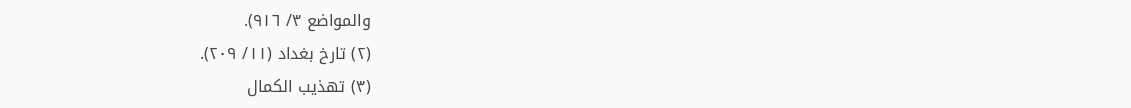والمواضع ٣/ ٩١٦).
(٢) تارخ بغداد (١١/ ٢٠٩).
(٣) تهذيب الكمال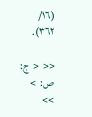(١٦/ ٣٦٢).

<<  <  ج: ص:  >  >>